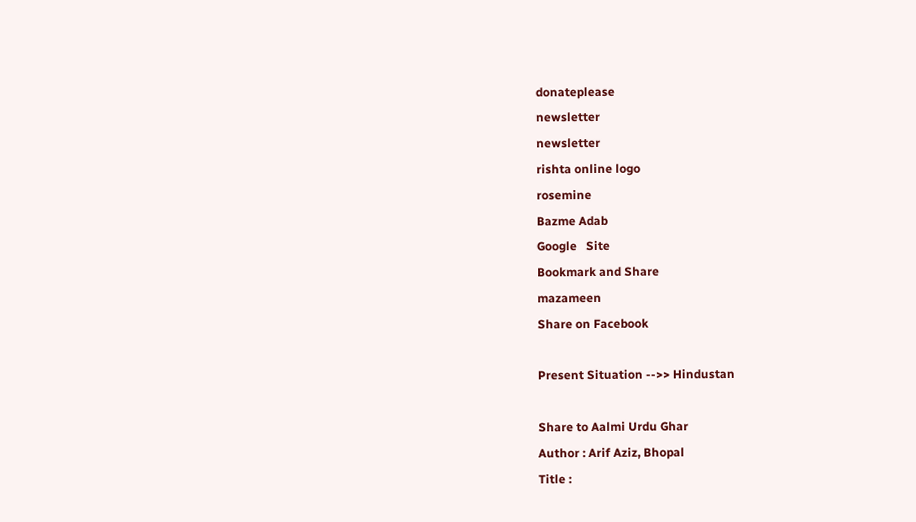donateplease
newsletter
newsletter
rishta online logo
rosemine
Bazme Adab
Google   Site
Bookmark and Share
mazameen
Share on Facebook

Present Situation -->> Hindustan

Share to Aalmi Urdu Ghar
Author : Arif Aziz, Bhopal
Title :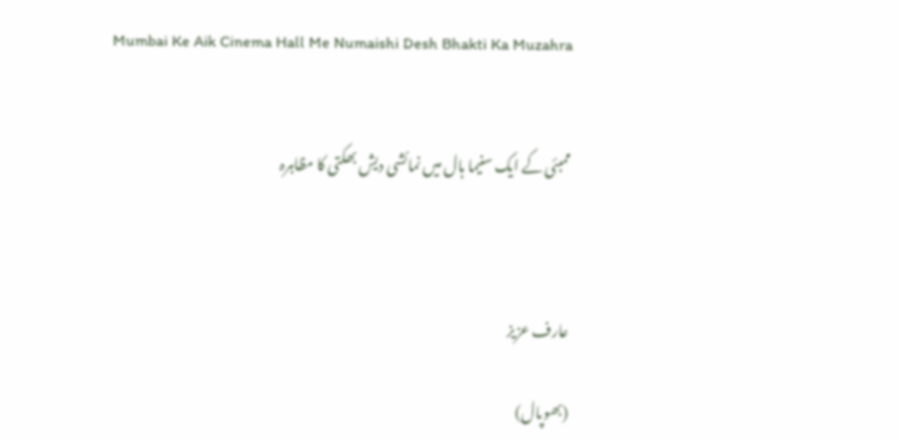Mumbai Ke Aik Cinema Hall Me Numaishi Desh Bhakti Ka Muzahra


ممبئی کے ایک سنیما ہال میں نمائشی دیش بھکتی کا مظاہرہ



عارف عزیز

(بھوپال)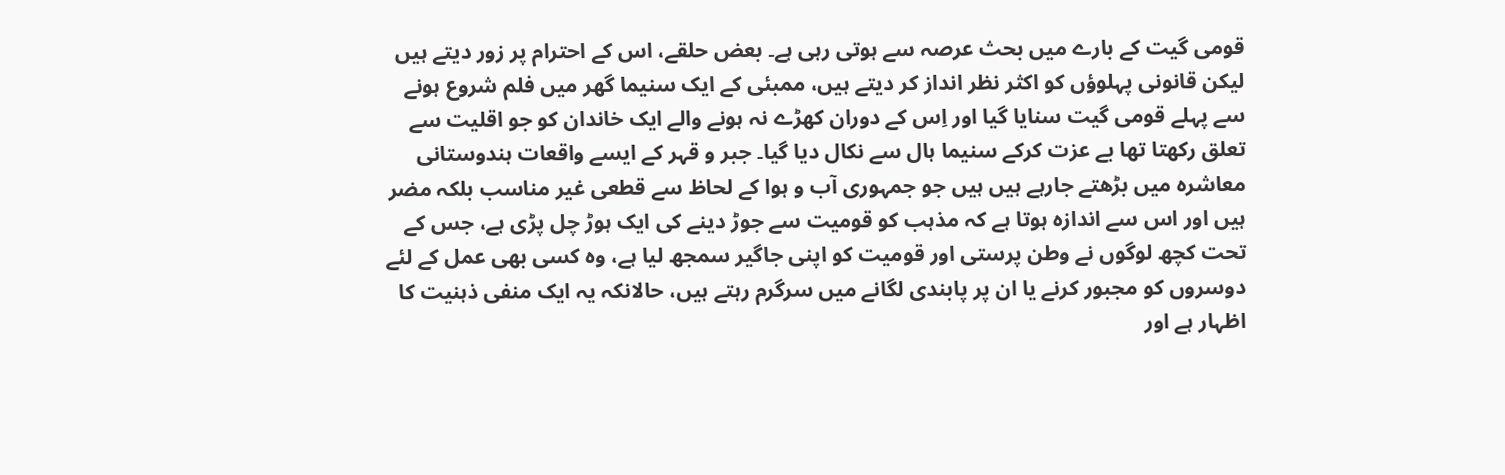قومی گیت کے بارے میں بحث عرصہ سے ہوتی رہی ہے۔ بعض حلقے، اس کے احترام پر زور دیتے ہیں لیکن قانونی پہلوؤں کو اکثر نظر انداز کر دیتے ہیں، ممبئی کے ایک سنیما گھر میں فلم شروع ہونے سے پہلے قومی گیت سنایا گیا اور اِس کے دوران کھڑے نہ ہونے والے ایک خاندان کو جو اقلیت سے تعلق رکھتا تھا بے عزت کرکے سنیما ہال سے نکال دیا گیا۔ جبر و قہر کے ایسے واقعات ہندوستانی معاشرہ میں بڑھتے جارہے ہیں ہیں جو جمہوری آب و ہوا کے لحاظ سے قطعی غیر مناسب بلکہ مضر ہیں اور اس سے اندازہ ہوتا ہے کہ مذہب کو قومیت سے جوڑ دینے کی ایک ہوڑ چل پڑی ہے، جس کے تحت کچھ لوگوں نے وطن پرستی اور قومیت کو اپنی جاگیر سمجھ لیا ہے، وہ کسی بھی عمل کے لئے دوسروں کو مجبور کرنے یا ان پر پابندی لگانے میں سرگرم رہتے ہیں، حالانکہ یہ ایک منفی ذہنیت کا اظہار ہے اور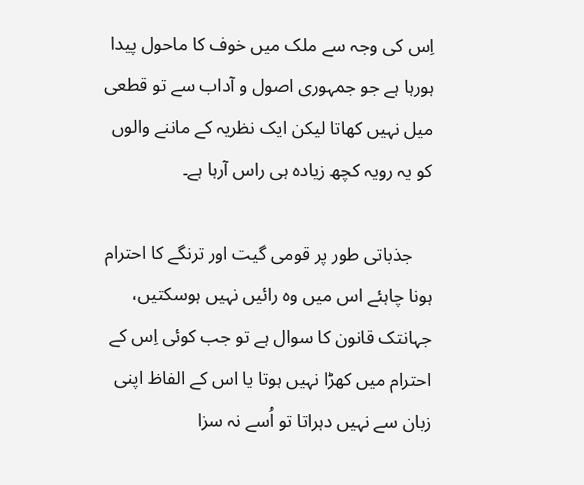اِس کی وجہ سے ملک میں خوف کا ماحول پیدا ہورہا ہے جو جمہوری اصول و آداب سے تو قطعی میل نہیں کھاتا لیکن ایک نظریہ کے ماننے والوں کو یہ رویہ کچھ زیادہ ہی راس آرہا ہے۔

    جذباتی طور پر قومی گیت اور ترنگے کا احترام ہونا چاہئے اس میں وہ رائیں نہیں ہوسکتیں، جہانتک قانون کا سوال ہے تو جب کوئی اِس کے احترام میں کھڑا نہیں ہوتا یا اس کے الفاظ اپنی زبان سے نہیں دہراتا تو اُسے نہ سزا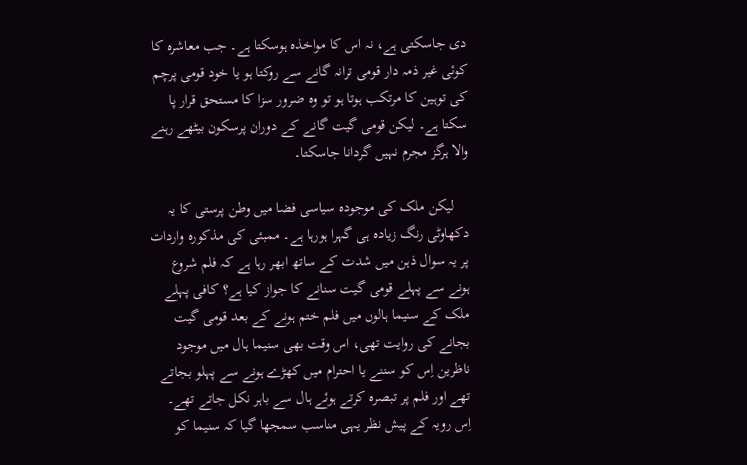دی جاسکتی ہے، نہ اس کا مواخذہ ہوسکتا ہے۔ جب معاشرہ کا کوئی غیر ذمہ دار قومی ترانہ گانے سے روکتا ہو یا خود قومی پرچم کی توہین کا مرتکب ہوتا ہو تو وہ ضرور سزا کا مستحق قرار پا سکتا ہے۔ لیکن قومی گیت گانے کے دوران پرسکون بیٹھے رہنے والا ہرگز مجرم نہیں گردانا جاسکتا۔

    لیکن ملک کی موجودہ سیاسی فضا میں وطن پرستی کا یہ دکھاوٹی رنگ زیادہ ہی گہرا ہورہا ہے۔ ممبئی کی مذکورہ واردات پر یہ سوال ذہن میں شدت کے ساتھ ابھر رہا ہے کہ فلم شروع ہونے سے پہلے قومی گیت سنانے کا جواز کیا ہے؟ کافی پہلے ملک کے سنیما ہالوں میں فلم ختم ہونے کے بعد قومی گیت بجانے کی روایت تھی، اس وقت بھی سنیما ہال میں موجود ناظرین اِس کو سننے یا احترام میں کھڑے ہونے سے پہلو بجاتے تھے اور فلم پر تبصرہ کرتے ہوئے ہال سے باہر نکل جاتے تھے۔ اِس رویہ کے پیش نظر یہی مناسب سمجھا گیا کہ سنیما کو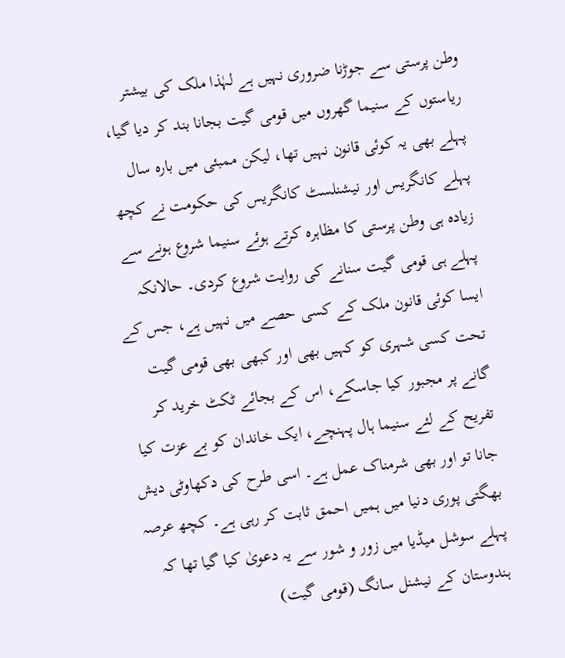وطن پرستی سے جوڑنا ضروری نہیں ہے لہٰذا ملک کی بیشتر ریاستوں کے سنیما گھروں میں قومی گیت بجانا بند کر دیا گیا، پہلے بھی یہ کوئی قانون نہیں تھا، لیکن ممبئی میں بارہ سال پہلے کانگریس اور نیشنلسٹ کانگریس کی حکومت نے کچھ زیادہ ہی وطن پرستی کا مظاہرہ کرتے ہوئے سنیما شروع ہونے سے پہلے ہی قومی گیت سنانے کی روایت شروع کردی۔ حالانکہ ایسا کوئی قانون ملک کے کسی حصے میں نہیں ہے، جس کے تحت کسی شہری کو کہیں بھی اور کبھی بھی قومی گیت گانے پر مجبور کیا جاسکے، اس کے بجائے ٹکٹ خرید کر تفریح کے لئے سنیما ہال پہنچے، ایک خاندان کو بے عزت کیا جانا تو اور بھی شرمناک عمل ہے۔ اسی طرح کی دکھاوٹی دیش بھگتی پوری دنیا میں ہمیں احمق ثابت کر رہی ہے۔ کچھ عرصہ پہلے سوشل میڈیا میں زور و شور سے یہ دعویٰ کیا گیا تھا کہ ہندوستان کے نیشنل سانگ (قومی گیت)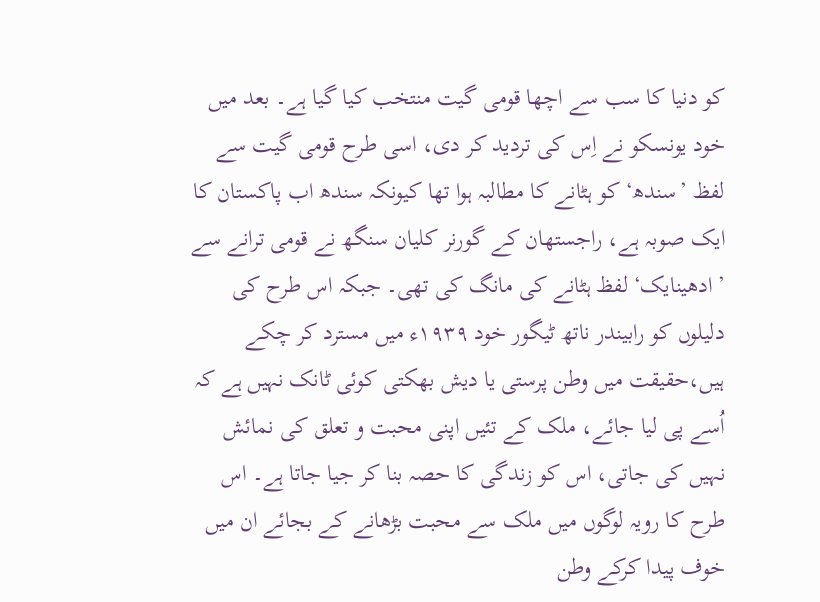کو دنیا کا سب سے اچھا قومی گیت منتخب کیا گیا ہے۔ بعد میں خود یونسکو نے اِس کی تردید کر دی، اسی طرح قومی گیت سے لفظ ’سندھ‘ کو ہٹانے کا مطالبہ ہوا تھا کیونکہ سندھ اب پاکستان کا ایک صوبہ ہے، راجستھان کے گورنر کلیان سنگھ نے قومی ترانے سے ’ادھینایک‘ لفظ ہٹانے کی مانگ کی تھی۔ جبکہ اس طرح کی دلیلوں کو رابیندر ناتھ ٹیگور خود ۱۹۳۹ء میں مسترد کر چکے ہیں،حقیقت میں وطن پرستی یا دیش بھکتی کوئی ٹانک نہیں ہے کہ اُسے پی لیا جائے، ملک کے تئیں اپنی محبت و تعلق کی نمائش نہیں کی جاتی، اس کو زندگی کا حصہ بنا کر جیا جاتا ہے۔ اس طرح کا رویہ لوگوں میں ملک سے محبت بڑھانے کے بجائے ان میں خوف پیدا کرکے وطن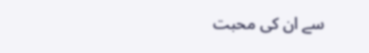سے ان کی محبت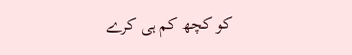کو کچھ کم ہی کرے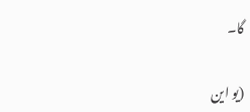گا۔

(یو این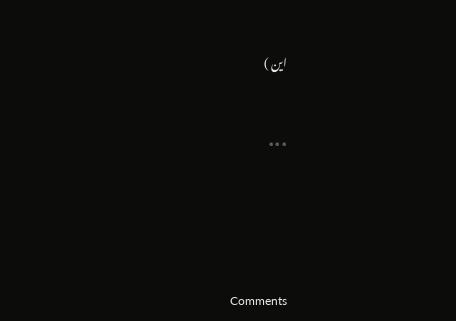این )


٭٭٭





Comments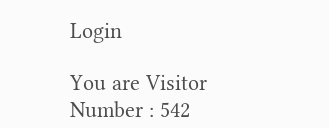Login

You are Visitor Number : 542